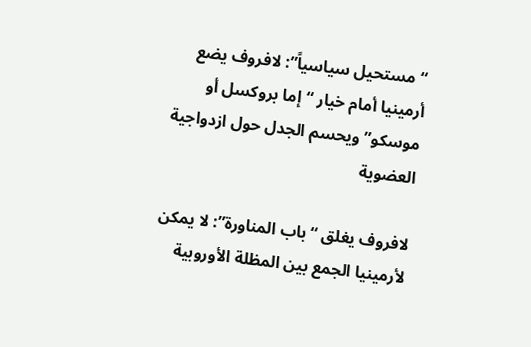“مستحيل سياسياً”: لافروف يضع أرمينيا أمام خيار “إما بروكسل أو موسكو” ويحسم الجدل حول ازدواجية العضوية

لافروف يغلق “باب المناورة”: لا يمكن لأرمينيا الجمع بين المظلة الأوروبية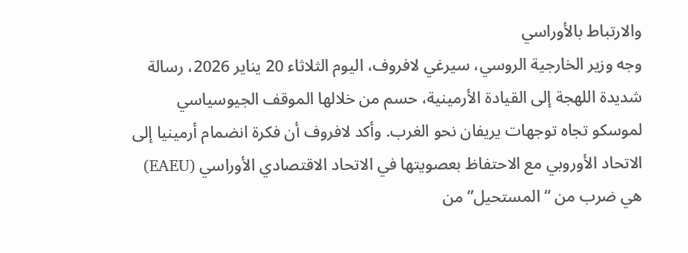والارتباط بالأوراسي
وجه وزير الخارجية الروسي، سيرغي لافروف، اليوم الثلاثاء 20 يناير 2026، رسالة شديدة اللهجة إلى القيادة الأرمينية، حسم من خلالها الموقف الجيوسياسي لموسكو تجاه توجهات يريفان نحو الغرب. وأكد لافروف أن فكرة انضمام أرمينيا إلى الاتحاد الأوروبي مع الاحتفاظ بعصويتها في الاتحاد الاقتصادي الأوراسي (EAEU) هي ضرب من “المستحيل” من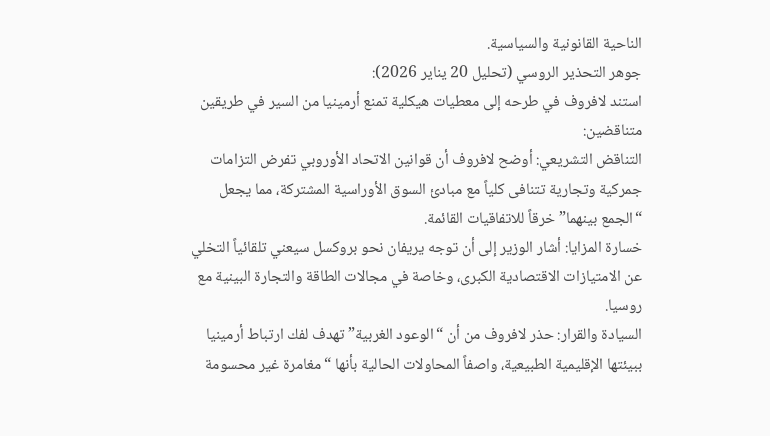الناحية القانونية والسياسية.
جوهر التحذير الروسي (تحليل 20 يناير 2026):
استند لافروف في طرحه إلى معطيات هيكلية تمنع أرمينيا من السير في طريقين متناقضين:
التناقض التشريعي: أوضح لافروف أن قوانين الاتحاد الأوروبي تفرض التزامات جمركية وتجارية تتنافى كلياً مع مبادئ السوق الأوراسية المشتركة، مما يجعل “الجمع بينهما” خرقاً للاتفاقيات القائمة.
خسارة المزايا: أشار الوزير إلى أن توجه يريفان نحو بروكسل سيعني تلقائياً التخلي عن الامتيازات الاقتصادية الكبرى، وخاصة في مجالات الطاقة والتجارة البينية مع روسيا.
السيادة والقرار: حذر لافروف من أن “الوعود الغربية” تهدف لفك ارتباط أرمينيا ببيئتها الإقليمية الطبيعية، واصفاً المحاولات الحالية بأنها “مغامرة غير محسومة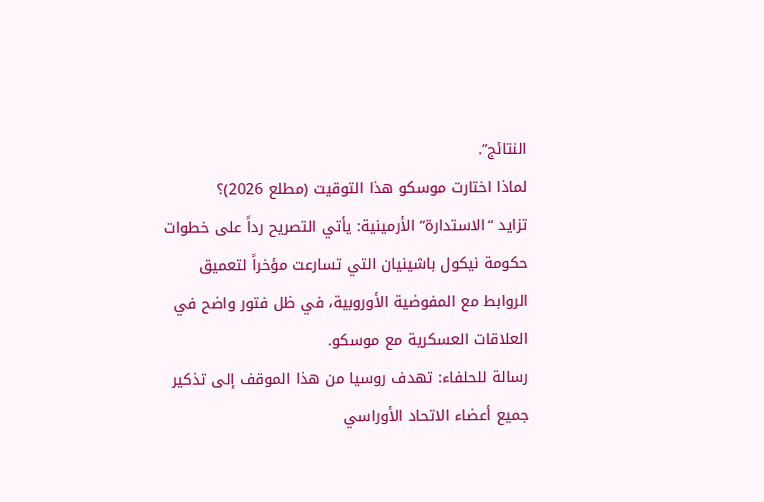النتائج”.
لماذا اختارت موسكو هذا التوقيت (مطلع 2026)؟
تزايد “الاستدارة” الأرمينية: يأتي التصريح رداً على خطوات حكومة نيكول باشينيان التي تسارعت مؤخراً لتعميق الروابط مع المفوضية الأوروبية، في ظل فتور واضح في العلاقات العسكرية مع موسكو.
رسالة للحلفاء: تهدف روسيا من هذا الموقف إلى تذكير جميع أعضاء الاتحاد الأوراسي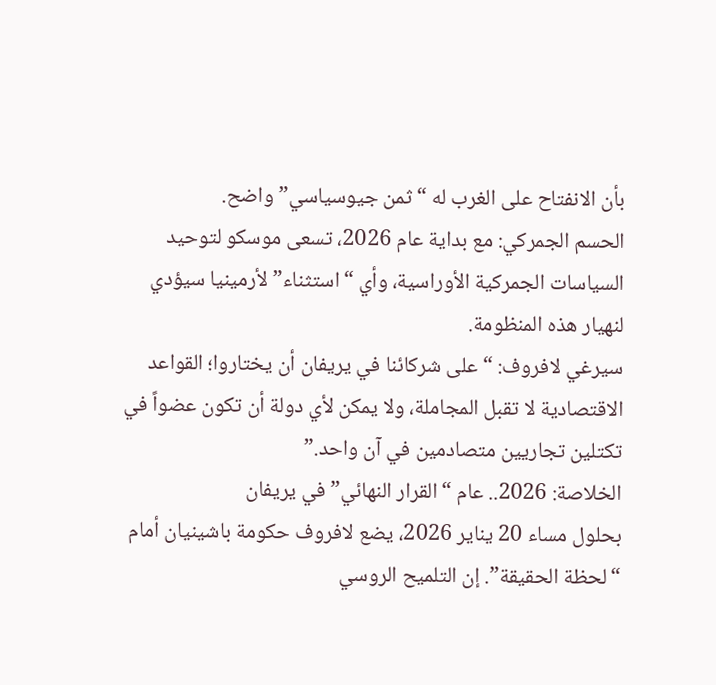بأن الانفتاح على الغرب له “ثمن جيوسياسي” واضح.
الحسم الجمركي: مع بداية عام 2026، تسعى موسكو لتوحيد السياسات الجمركية الأوراسية، وأي “استثناء” لأرمينيا سيؤدي لنهيار هذه المنظومة.
سيرغي لافروف: “على شركائنا في يريفان أن يختاروا؛ القواعد الاقتصادية لا تقبل المجاملة، ولا يمكن لأي دولة أن تكون عضواً في تكتلين تجاريين متصادمين في آن واحد.”
الخلاصة: 2026.. عام “القرار النهائي” في يريفان
بحلول مساء 20 يناير 2026، يضع لافروف حكومة باشينيان أمام “لحظة الحقيقة”. إن التلميح الروسي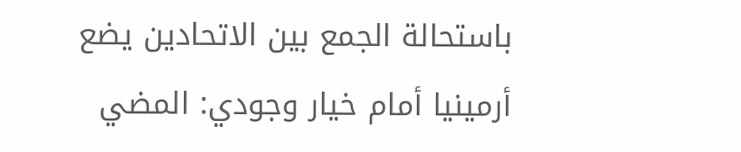باستحالة الجمع بين الاتحادين يضع أرمينيا أمام خيار وجودي: المضي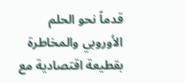قدماً نحو الحلم الأوروبي والمخاطرة بقطيعة اقتصادية مع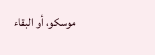موسكو، أو البقاء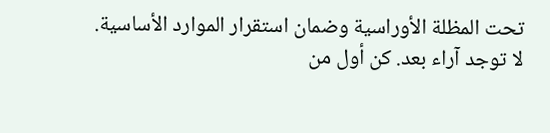تحت المظلة الأوراسية وضمان استقرار الموارد الأساسية.
لا توجد آراء بعد. كن أول من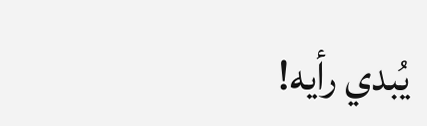يُبدي رأيه!